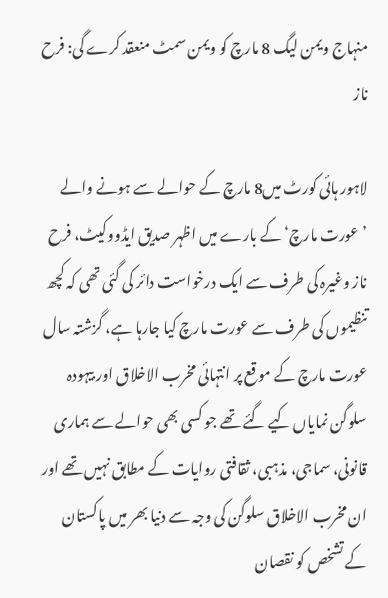منہاج ویمن لیگ 8 مارچ کو ویمن سمٹ منعقد کرے گی: فرح ناز

لاہور ہائی کورٹ میں8 مارچ کے حوالے سے ہونے والے ’عورت مارچ‘ کے بارے میں اظہر صدیق ایڈووکیٹ، فرح ناز وغیرہ کی طرف سے ایک درخواست دائر کی گئی تھی کہ کچھ تنظیموں کی طرف سے عورت مارچ کیا جارہا ہے، گزشتہ سال عورت مارچ کے موقع پر انتہائی مخرب الاخلاق اور بیہودہ سلوگن نمایاں کیے گئے تھے جو کسی بھی حوالے سے ہماری قانونی، سماجی، مذہبی، ثقافتی روایات کے مطابق نہیں تھے اور ان مخرب الاخلاق سلوگن کی وجہ سے دنیا بھر میں پاکستان کے تشخص کو نقصان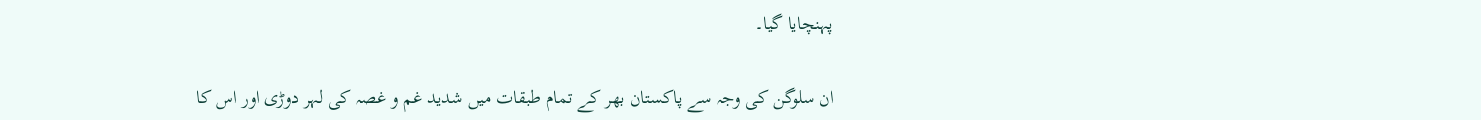پہنچایا گیا۔

ان سلوگن کی وجہ سے پاکستان بھر کے تمام طبقات میں شدید غم و غصہ کی لہر دوڑی اور اس کا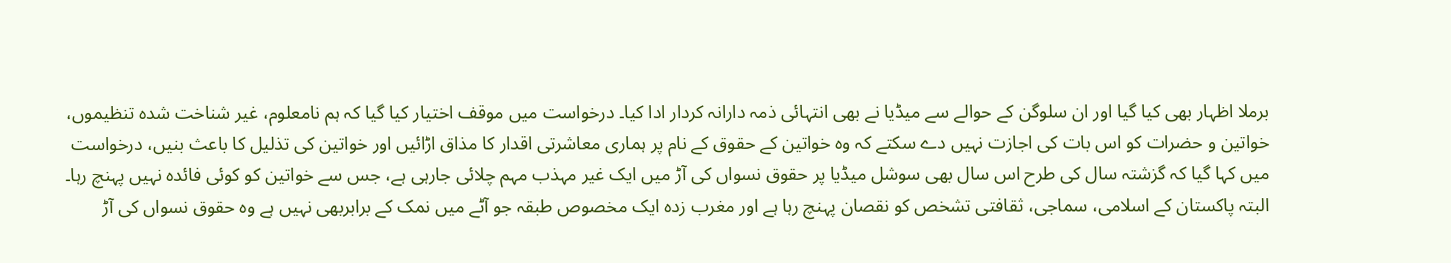برملا اظہار بھی کیا گیا اور ان سلوگن کے حوالے سے میڈیا نے بھی انتہائی ذمہ دارانہ کردار ادا کیا۔ درخواست میں موقف اختیار کیا گیا کہ ہم نامعلوم، غیر شناخت شدہ تنظیموں، خواتین و حضرات کو اس بات کی اجازت نہیں دے سکتے کہ وہ خواتین کے حقوق کے نام پر ہماری معاشرتی اقدار کا مذاق اڑائیں اور خواتین کی تذلیل کا باعث بنیں، درخواست میں کہا گیا کہ گزشتہ سال کی طرح اس سال بھی سوشل میڈیا پر حقوق نسواں کی آڑ میں ایک غیر مہذب مہم چلائی جارہی ہے، جس سے خواتین کو کوئی فائدہ نہیں پہنچ رہا۔ البتہ پاکستان کے اسلامی، سماجی، ثقافتی تشخص کو نقصان پہنچ رہا ہے اور مغرب زدہ ایک مخصوص طبقہ جو آٹے میں نمک کے برابربھی نہیں ہے وہ حقوق نسواں کی آڑ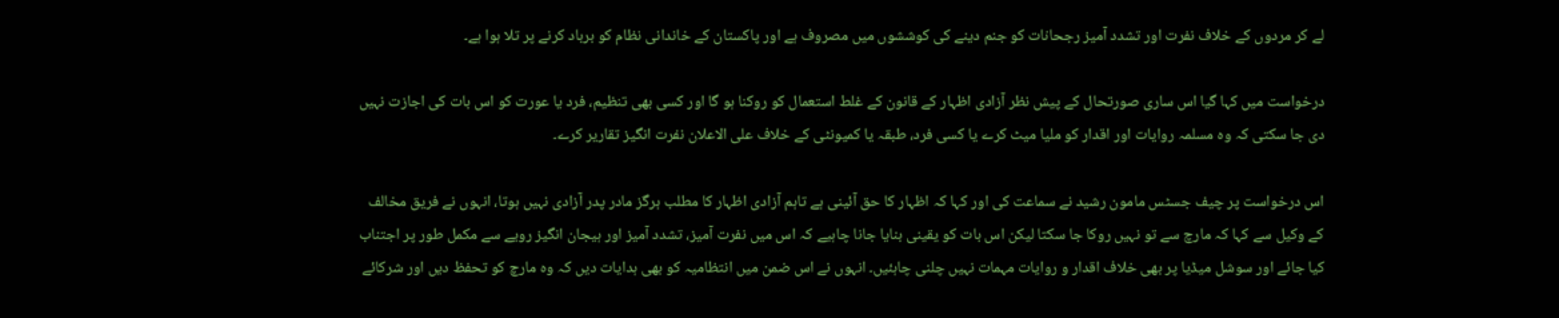لے کر مردوں کے خلاف نفرت اور تشدد آمیز رجحانات کو جنم دینے کی کوششوں میں مصروف ہے اور پاکستان کے خاندانی نظام کو برباد کرنے پر تلا ہوا ہے۔

درخواست میں کہا گیا اس ساری صورتحال کے پیش نظر آزادی اظہار کے قانون کے غلط استعمال کو روکنا ہو گا اور کسی بھی تنظیم، فرد یا عورت کو اس بات کی اجازت نہیں دی جا سکتی کہ وہ مسلمہ روایات اور اقدار کو ملیا میٹ کرے یا کسی فرد، طبقہ یا کمیونٹی کے خلاف علی الاعلان نفرت انگیز تقاریر کرے۔

اس درخواست پر چیف جسٹس مامون رشید نے سماعت کی اور کہا کہ اظہار کا حق آئینی ہے تاہم آزادی اظہار کا مطلب ہرگز مادر پدر آزادی نہیں ہوتا، انہوں نے فریق مخالف کے وکیل سے کہا کہ مارچ سے تو نہیں روکا جا سکتا لیکن اس بات کو یقینی بنایا جانا چاہیے کہ اس میں نفرت آمیز، تشدد آمیز اور ہیجان انگیز رویے سے مکمل طور پر اجتناب کیا جائے اور سوشل میڈیا پر بھی خلاف اقدار و روایات مہمات نہیں چلنی چاہئیں۔ انہوں نے اس ضمن میں انتظامیہ کو بھی ہدایات دیں کہ وہ مارچ کو تحفظ دیں اور شرکائے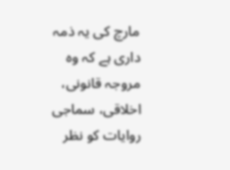مارچ کی یہ ذمہ داری ہے کہ وہ مروجہ قانونی، اخلاقی، سماجی روایات کو نظر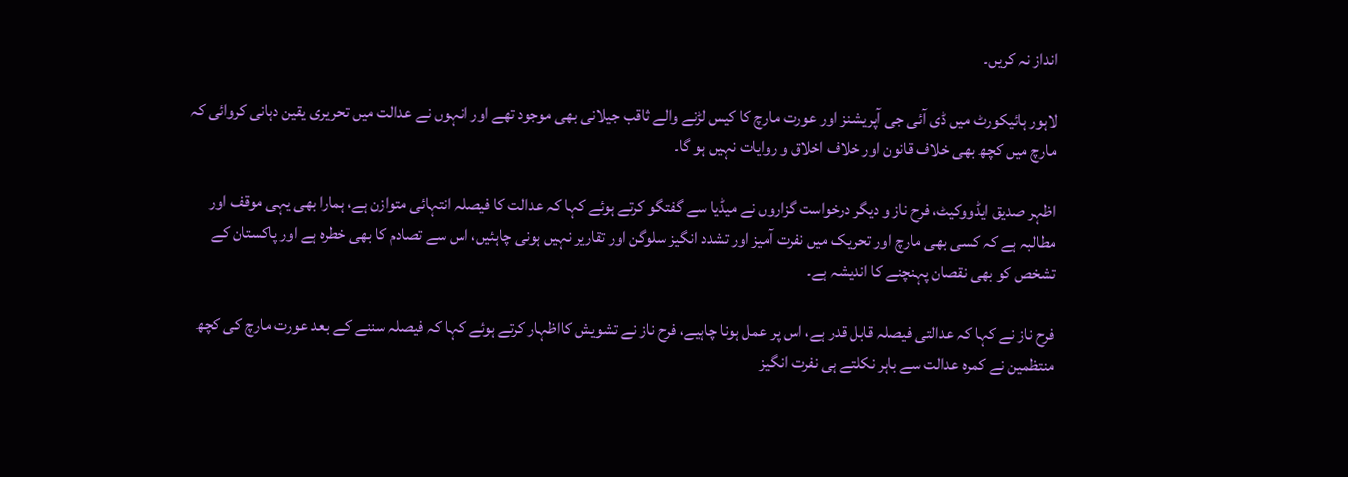انداز نہ کریں۔

لاہور ہائیکورٹ میں ڈی آئی جی آپریشنز اور عورت مارچ کا کیس لڑنے والے ثاقب جیلانی بھی موجود تھے اور انہوں نے عدالت میں تحریری یقین دہانی کروائی کہ مارچ میں کچھ بھی خلاف قانون اور خلاف اخلاق و روایات نہیں ہو گا۔

اظہر صدیق ایڈووکیٹ، فرح ناز و دیگر درخواست گزاروں نے میڈیا سے گفتگو کرتے ہوئے کہا کہ عدالت کا فیصلہ انتہائی متوازن ہے، ہمارا بھی یہی موقف اور مطالبہ ہے کہ کسی بھی مارچ اور تحریک میں نفرت آمیز اور تشدد انگیز سلوگن اور تقاریر نہیں ہونی چاہئیں، اس سے تصادم کا بھی خطرہ ہے اور پاکستان کے تشخص کو بھی نقصان پہنچنے کا اندیشہ ہے۔

فرح ناز نے کہا کہ عدالتی فیصلہ قابل قدر ہے، اس پر عمل ہونا چاہیے، فرح ناز نے تشویش کااظہار کرتے ہوئے کہا کہ فیصلہ سننے کے بعد عورت مارچ کی کچھ منتظمین نے کمرہ عدالت سے باہر نکلتے ہی نفرت انگیز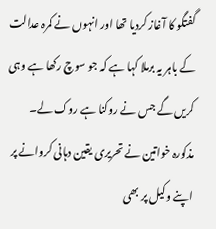گفتگو کا آغاز کردیا تھا اور انہوں نے کمرہ عدالت کے باہر یہ برملا کہا ہے کہ جو سوچ رکھا ہے وہی کریں گے جس نے روکنا ہے روک لے۔ مذکورہ خواتین نے تحریری یقین دہانی کروانے پر اپنے وکیل پر بھی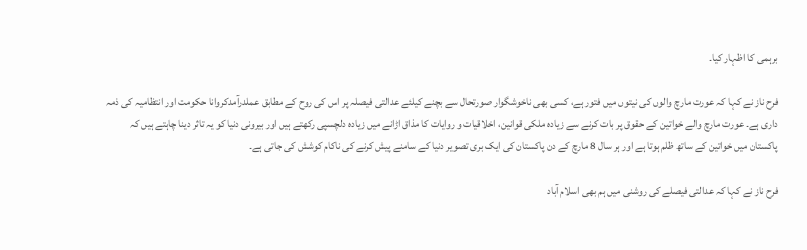برہمی کا اظہار کیا۔

فرح ناز نے کہا کہ عورت مارچ والوں کی نیتوں میں فتور ہے، کسی بھی ناخوشگوار صورتحال سے بچنے کیلئے عدالتی فیصلہ پر اس کی روح کے مطابق عملدرآمدکروانا حکومت اور انتظامیہ کی ذمہ داری ہے۔ عورت مارچ والے خواتین کے حقوق پر بات کرنے سے زیادہ ملکی قوانین، اخلاقیات و روایات کا مذاق اڑانے میں زیادہ دلچسپی رکھتے ہیں اور بیرونی دنیا کو یہ تاثر دینا چاہتے ہیں کہ پاکستان میں خواتین کے ساتھ ظلم ہوتا ہے اور ہر سال 8 مارچ کے دن پاکستان کی ایک بری تصویر دنیا کے سامنے پیش کرنے کی ناکام کوشش کی جاتی ہے۔

فرح ناز نے کہا کہ عدالتی فیصلے کی روشنی میں ہم بھی اسلام آباد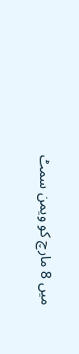میں 8 مارچ کو ویمن سمٹ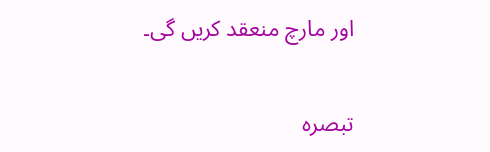اور مارچ منعقد کریں گی۔

تبصرہ